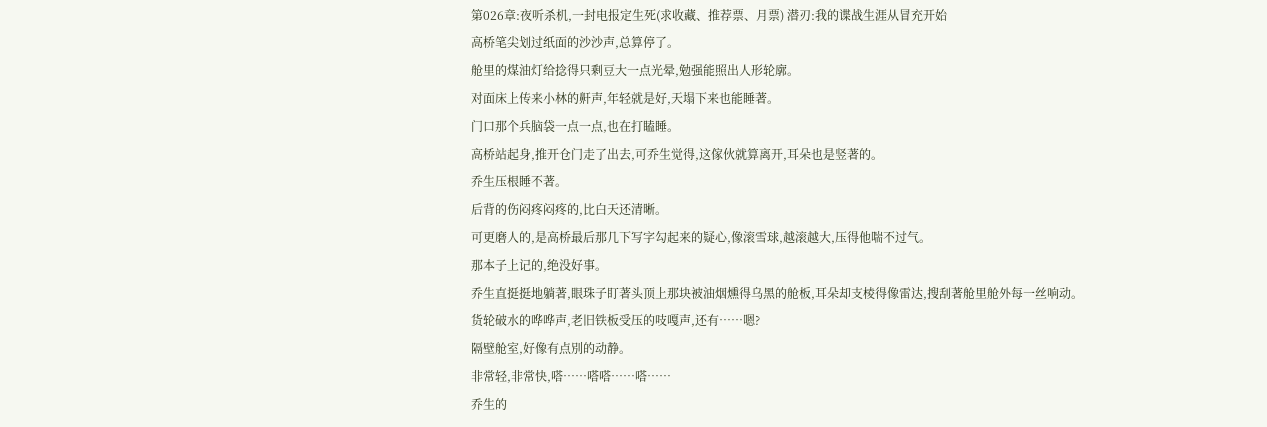第026章:夜听杀机,一封电报定生死(求收藏、推荐票、月票) 潜刃:我的谍战生涯从冒充开始
高桥笔尖划过纸面的沙沙声,总算停了。
舱里的煤油灯给捻得只剩豆大一点光晕,勉强能照出人形轮廓。
对面床上传来小林的鼾声,年轻就是好,天塌下来也能睡著。
门口那个兵脑袋一点一点,也在打瞌睡。
高桥站起身,推开仓门走了出去,可乔生觉得,这傢伙就算离开,耳朵也是竖著的。
乔生压根睡不著。
后背的伤闷疼闷疼的,比白天还清晰。
可更磨人的,是高桥最后那几下写字勾起来的疑心,像滚雪球,越滚越大,压得他喘不过气。
那本子上记的,绝没好事。
乔生直挺挺地躺著,眼珠子盯著头顶上那块被油烟燻得乌黑的舱板,耳朵却支棱得像雷达,搜刮著舱里舱外每一丝响动。
货轮破水的哗哗声,老旧铁板受压的吱嘎声,还有……嗯?
隔壁舱室,好像有点別的动静。
非常轻,非常快,嗒……嗒嗒……嗒……
乔生的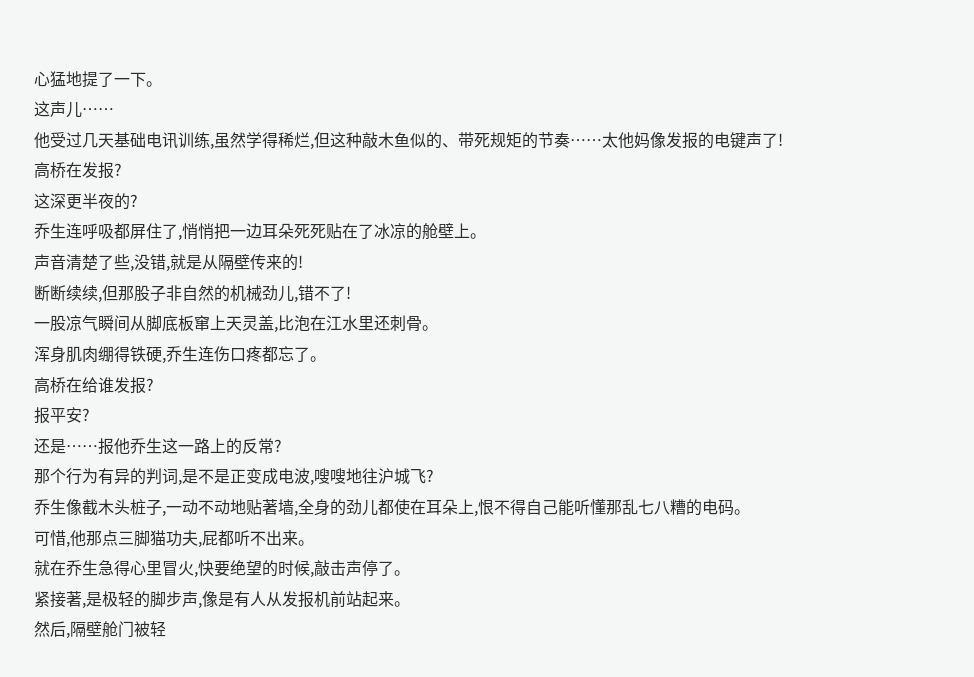心猛地提了一下。
这声儿……
他受过几天基础电讯训练,虽然学得稀烂,但这种敲木鱼似的、带死规矩的节奏……太他妈像发报的电键声了!
高桥在发报?
这深更半夜的?
乔生连呼吸都屏住了,悄悄把一边耳朵死死贴在了冰凉的舱壁上。
声音清楚了些,没错,就是从隔壁传来的!
断断续续,但那股子非自然的机械劲儿,错不了!
一股凉气瞬间从脚底板窜上天灵盖,比泡在江水里还刺骨。
浑身肌肉绷得铁硬,乔生连伤口疼都忘了。
高桥在给谁发报?
报平安?
还是……报他乔生这一路上的反常?
那个行为有异的判词,是不是正变成电波,嗖嗖地往沪城飞?
乔生像截木头桩子,一动不动地贴著墙,全身的劲儿都使在耳朵上,恨不得自己能听懂那乱七八糟的电码。
可惜,他那点三脚猫功夫,屁都听不出来。
就在乔生急得心里冒火,快要绝望的时候,敲击声停了。
紧接著,是极轻的脚步声,像是有人从发报机前站起来。
然后,隔壁舱门被轻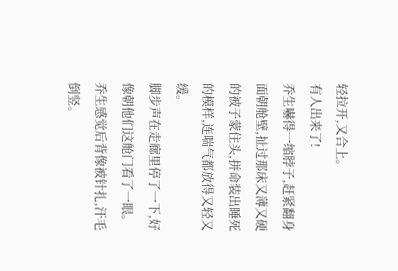轻拉开,又合上。
有人出来了!
乔生嚇得一缩脖子,赶紧翻身面朝舱壁,扯过那床又薄又硬的被子蒙住头,拼命装出睡死的模样,连喘气都放得又轻又缓。
脚步声在走廊里停了一下,好像朝他们这舱门看了一眼。
乔生感觉后背像被针扎,汗毛倒竖。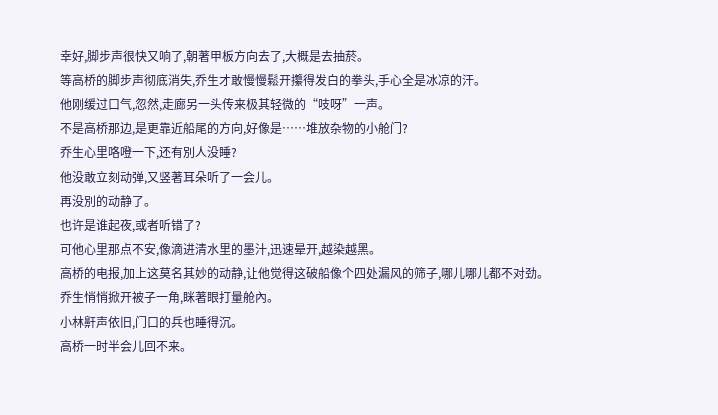幸好,脚步声很快又响了,朝著甲板方向去了,大概是去抽菸。
等高桥的脚步声彻底消失,乔生才敢慢慢鬆开攥得发白的拳头,手心全是冰凉的汗。
他刚缓过口气,忽然,走廊另一头传来极其轻微的“吱呀”一声。
不是高桥那边,是更靠近船尾的方向,好像是……堆放杂物的小舱门?
乔生心里咯噔一下,还有別人没睡?
他没敢立刻动弹,又竖著耳朵听了一会儿。
再没別的动静了。
也许是谁起夜,或者听错了?
可他心里那点不安,像滴进清水里的墨汁,迅速晕开,越染越黑。
高桥的电报,加上这莫名其妙的动静,让他觉得这破船像个四处漏风的筛子,哪儿哪儿都不对劲。
乔生悄悄掀开被子一角,眯著眼打量舱內。
小林鼾声依旧,门口的兵也睡得沉。
高桥一时半会儿回不来。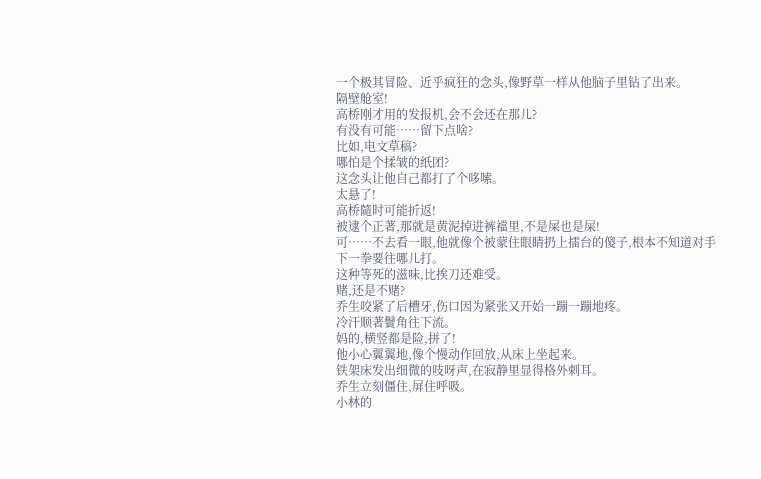一个极其冒险、近乎疯狂的念头,像野草一样从他脑子里钻了出来。
隔壁舱室!
高桥刚才用的发报机,会不会还在那儿?
有没有可能……留下点啥?
比如,电文草稿?
哪怕是个揉皱的纸团?
这念头让他自己都打了个哆嗦。
太悬了!
高桥隨时可能折返!
被逮个正著,那就是黄泥掉进裤襠里,不是屎也是屎!
可……不去看一眼,他就像个被蒙住眼睛扔上擂台的傻子,根本不知道对手下一拳要往哪儿打。
这种等死的滋味,比挨刀还难受。
赌,还是不赌?
乔生咬紧了后槽牙,伤口因为紧张又开始一蹦一蹦地疼。
冷汗顺著鬢角往下流。
妈的,横竖都是险,拼了!
他小心翼翼地,像个慢动作回放,从床上坐起来。
铁架床发出细微的吱呀声,在寂静里显得格外刺耳。
乔生立刻僵住,屏住呼吸。
小林的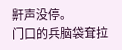鼾声没停。
门口的兵脑袋耷拉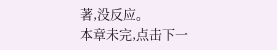著,没反应。
本章未完,点击下一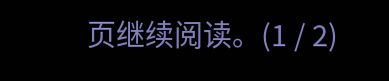页继续阅读。(1 / 2)